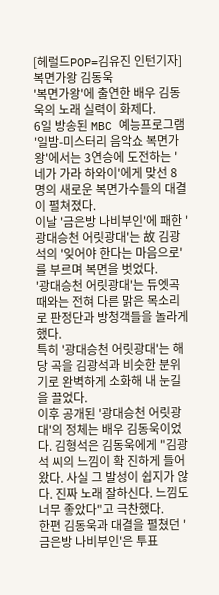[헤럴드POP=김유진 인턴기자]복면가왕 김동욱
'복면가왕'에 출연한 배우 김동욱의 노래 실력이 화제다.
6일 방송된 MBC 예능프로그램 '일밤-미스터리 음악쇼 복면가왕'에서는 3연승에 도전하는 '네가 가라 하와이'에게 맞선 8명의 새로운 복면가수들의 대결이 펼쳐졌다.
이날 '금은방 나비부인'에 패한 '광대승천 어릿광대'는 故 김광석의 '잊어야 한다는 마음으로'를 부르며 복면을 벗었다.
'광대승천 어릿광대'는 듀엣곡 때와는 전혀 다른 맑은 목소리로 판정단과 방청객들을 놀라게 했다.
특히 '광대승천 어릿광대'는 해당 곡을 김광석과 비슷한 분위기로 완벽하게 소화해 내 눈길을 끌었다.
이후 공개된 '광대승천 어릿광대'의 정체는 배우 김동욱이었다. 김형석은 김동욱에게 "김광석 씨의 느낌이 확 진하게 들어왔다. 사실 그 발성이 쉽지가 않다. 진짜 노래 잘하신다. 느낌도 너무 좋았다"고 극찬했다.
한편 김동욱과 대결을 펼쳤던 '금은방 나비부인'은 투표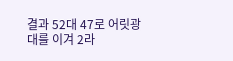결과 52대 47로 어릿광대를 이겨 2라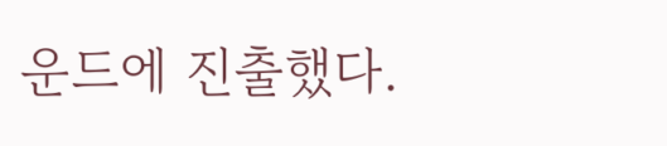운드에 진출했다.